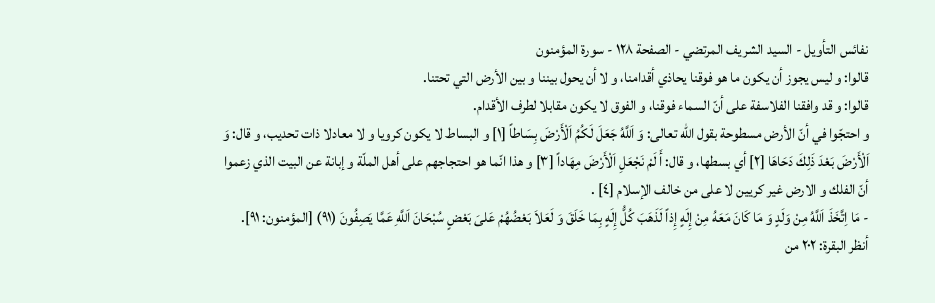نفائس التأويل - السيد الشريف المرتضي - الصفحة ١٢٨ - سورة المؤمنون
قالوا: و ليس يجوز أن يكون ما هو فوقنا يحاذي أقدامنا، و لا أن يحول بيننا و بين الأرض التي تحتنا.
قالوا: و قد وافقنا الفلاسفة على أنّ السماء فوقنا، و الفوق لا يكون مقابلا لطرف الأقدام.
و احتجّوا في أنّ الأرض مسطوحة بقول اللّه تعالى: وَ اَللَّهُ جَعَلَ لَكُمُ اَلْأَرْضَ بِسَاطاً [١] و البساط لا يكون كرويا و لا معادلا ذات تحديب، و قال: وَ اَلْأَرْضَ بَعْدَ ذَلِكَ دَحَاهَا [٢] أي بسطها، و قال: أَ لَمْ نَجْعَلِ اَلْأَرْضَ مِهَاداً [٣] و هذا انّما هو احتجاجهم على أهل الملّة و إبانة عن البيت الذي زعموا أنّ الفلك و الارض غير كريين لا على من خالف الإسلام [٤] .
- مَا اِتَّخَذَ اَللَّهُ مِنْ وَلَدٍ وَ مَا كَانَ مَعَهُ مِنْ إِلَهٍ إِذاً لَذَهَبَ كُلُّ إِلَهٍ بِمَا خَلَقَ وَ لَعَلاَ بَعْضُهُمْ عَلىَ بَعْضٍ سُبْحَانَ اَللَّهِ عَمَّا يَصِفُونَ (٩١) [المؤمنون: ٩١].
أنظر البقرة: ٢٠٢ من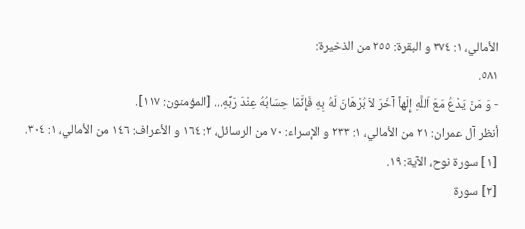الأمالي، ١: ٣٧٤ و البقرة: ٢٥٥ من الذخيرة:
٥٨١.
- وَ مَنْ يَدْعُ مَعَ اَللَّهِ إِلَهاً آخَرَ لاَ بُرْهَانَ لَهُ بِهِ فَإِنَّمَا حِسَابُهُ عِنْدَ رَبِّهِ... [المؤمنون: ١١٧].
أنظر آل عمران: ٢١ من الأمالي، ١: ٢٣٣ و الإسراء: ٧٠ من الرسائل، ٢: ١٦٤ و الأعراف: ١٤٦ من الأمالي، ١: ٣٠٤.
[١] سورة نوح، الآية: ١٩.
[٢] سورة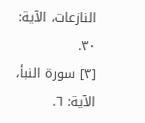النازعات، الآية: ٣٠.
[٣] سورة النبأ، الآية: ٦.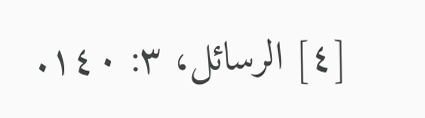[٤] الرسائل، ٣: ١٤٠.